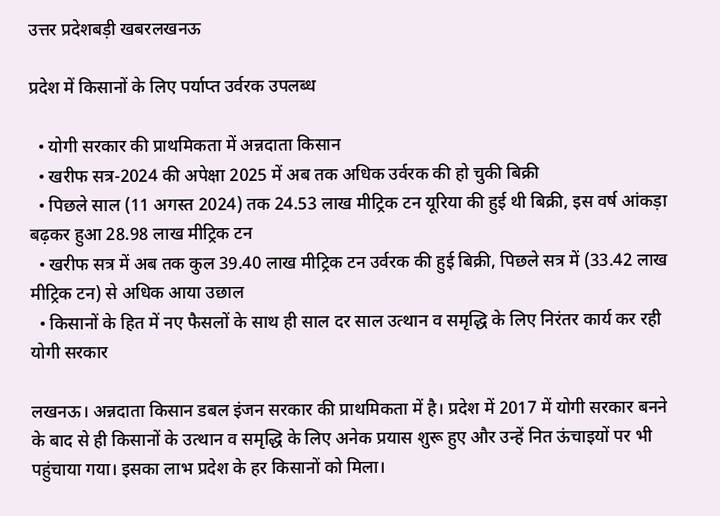उत्तर प्रदेशबड़ी खबरलखनऊ

प्रदेश में किसानों के लिए पर्याप्त उर्वरक उपलब्ध

  • योगी सरकार की प्राथमिकता में अन्नदाता किसान
  • खरीफ सत्र-2024 की अपेक्षा 2025 में अब तक अधिक उर्वरक की हो चुकी बिक्री
  • पिछले साल (11 अगस्त 2024) तक 24.53 लाख मीट्रिक टन यूरिया की हुई थी बिक्री, इस वर्ष आंकड़ा बढ़कर हुआ 28.98 लाख मीट्रिक टन
  • खरीफ सत्र में अब तक कुल 39.40 लाख मीट्रिक टन उर्वरक की हुई बिक्री, पिछले सत्र में (33.42 लाख मीट्रिक टन) से अधिक आया उछाल
  • किसानों के हित में नए फैसलों के साथ ही साल दर साल उत्थान व समृद्धि के लिए निरंतर कार्य कर रही योगी सरकार

लखनऊ। अन्नदाता किसान डबल इंजन सरकार की प्राथमिकता में है। प्रदेश में 2017 में योगी सरकार बनने के बाद से ही किसानों के उत्थान व समृद्धि के लिए अनेक प्रयास शुरू हुए और उन्हें नित ऊंचाइयों पर भी पहुंचाया गया। इसका लाभ प्रदेश के हर किसानों को मिला।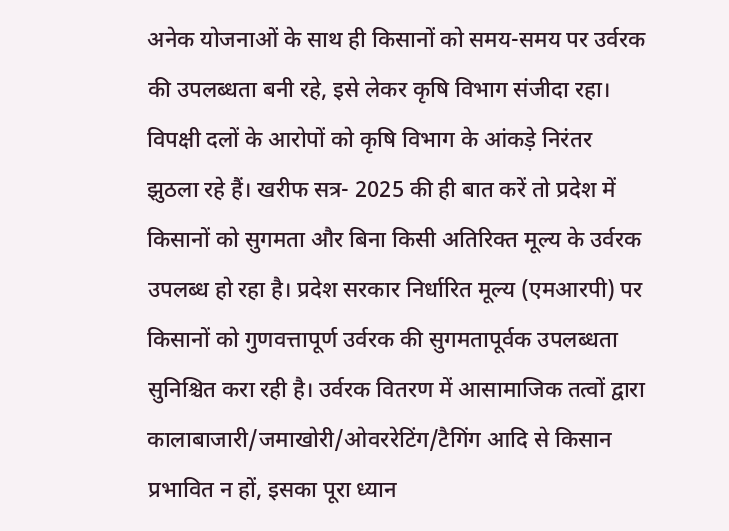अनेक योजनाओं के साथ ही किसानों को समय-समय पर उर्वरक की उपलब्धता बनी रहे, इसे लेकर कृषि विभाग संजीदा रहा। विपक्षी दलों के आरोपों को कृषि विभाग के आंकड़े निरंतर झुठला रहे हैं। खरीफ सत्र- 2025 की ही बात करें तो प्रदेश में किसानों को सुगमता और बिना किसी अतिरिक्त मूल्य के उर्वरक उपलब्ध हो रहा है। प्रदेश सरकार निर्धारित मूल्य (एमआरपी) पर किसानों को गुणवत्तापूर्ण उर्वरक की सुगमतापूर्वक उपलब्धता सुनिश्चित करा रही है। उर्वरक वितरण में आसामाजिक तत्वों द्वारा कालाबाजारी/जमाखोरी/ओवररेटिंग/टैगिंग आदि से किसान प्रभावित न हों, इसका पूरा ध्यान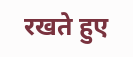रखते हुए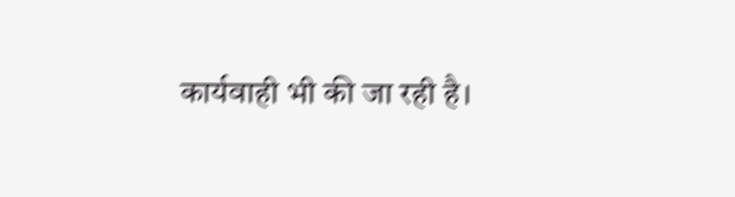कार्यवाही भी की जा रही है।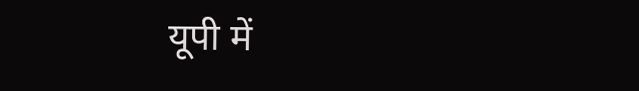यूपी में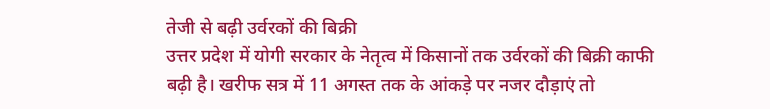तेजी से बढ़ी उर्वरकों की बिक्री
उत्तर प्रदेश में योगी सरकार के नेतृत्व में किसानों तक उर्वरकों की बिक्री काफी बढ़ी है। खरीफ सत्र में 11 अगस्त तक के आंकड़े पर नजर दौड़ाएं तो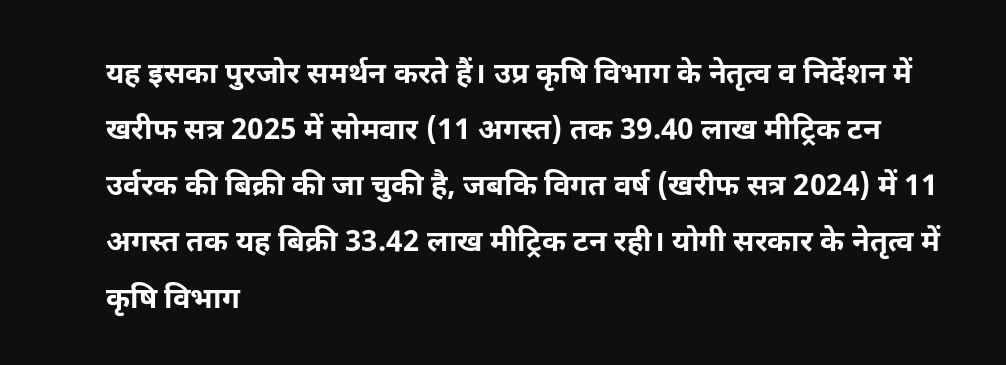यह इसका पुरजोर समर्थन करते हैं। उप्र कृषि विभाग के नेतृत्व व निर्देशन में खरीफ सत्र 2025 में सोमवार (11 अगस्त) तक 39.40 लाख मीट्रिक टन उर्वरक की बिक्री की जा चुकी है, जबकि विगत वर्ष (खरीफ सत्र 2024) में 11 अगस्त तक यह बिक्री 33.42 लाख मीट्रिक टन रही। योगी सरकार के नेतृत्व में कृषि विभाग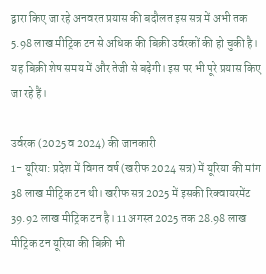द्वारा किए जा रहे अनवरत प्रयास की बदौलत इस सत्र में अभी तक 5.98 लाख मीट्रिक टन से अधिक की बिक्री उर्वरकों की हो चुकी है। यह बिक्री शेष समय में और तेजी से बढ़ेगी। इस पर भी पूरे प्रयास किए जा रहे हैं।

उर्वरक (2025 व 2024) की जानकारी
1- यूरिया: प्रदेश में विगत वर्ष (खरीफ 2024 सत्र) में यूरिया की मांग 38 लाख मीट्रिक टन थी। खरीफ सत्र 2025 में इसकी रिक्वायरमेंट 39.92 लाख मीट्रिक टन है। 11 अगस्त 2025 तक 28.98 लाख मीट्रिक टन यूरिया की बिक्री भी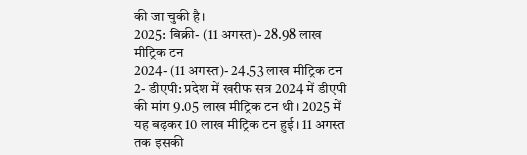की जा चुकी है।
2025: बिक्री- (11 अगस्त)- 28.98 लाख मीट्रिक टन
2024- (11 अगस्त)- 24.53 लाख मीट्रिक टन
2- डीएपी: प्रदेश में खरीफ सत्र 2024 में डीएपी की मांग 9.05 लाख मीट्रिक टन थी। 2025 में यह बढ़कर 10 लाख मीट्रिक टन हुई। 11 अगस्त तक इसकी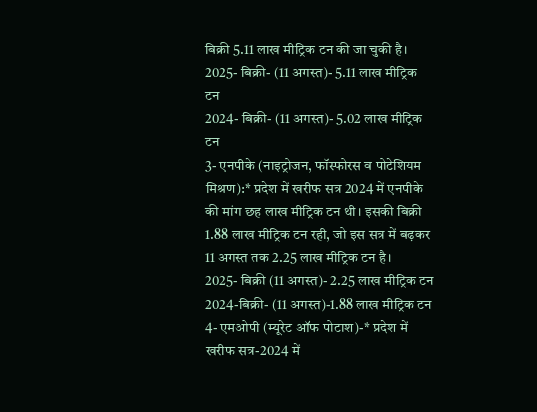बिक्री 5.11 लाख मीट्रिक टन की जा चुकी है।
2025- बिक्री- (11 अगस्त)- 5.11 लाख मीट्रिक टन
2024- बिक्री- (11 अगस्त)- 5.02 लाख मीट्रिक टन
3- एनपीके (नाइट्रोजन, फॉस्फोरस व पोटेशियम मिश्रण):* प्रदेश में खरीफ सत्र 2024 में एनपीके की मांग छह लाख मीट्रिक टन थी। इसकी बिक्री 1.88 लाख मीट्रिक टन रही, जो इस सत्र में बढ़कर 11 अगस्त तक 2.25 लाख मीट्रिक टन है।
2025- बिक्री (11 अगस्त)- 2.25 लाख मीट्रिक टन
2024-बिक्री- (11 अगस्त)-1.88 लाख मीट्रिक टन
4- एमओपी (म्यूरेट ऑफ पोटाश)-* प्रदेश में खरीफ सत्र-2024 में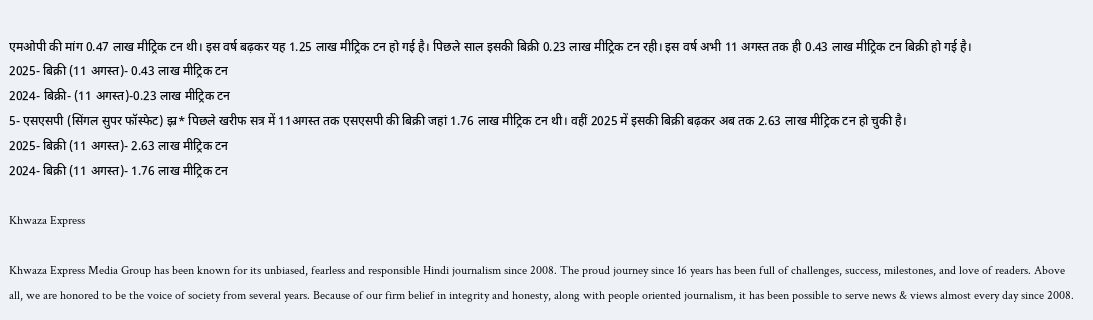एमओपी की मांग 0.47 लाख मीट्रिक टन थी। इस वर्ष बढ़कर यह 1.25 लाख मीट्रिक टन हो गई है। पिछले साल इसकी बिक्री 0.23 लाख मीट्रिक टन रही। इस वर्ष अभी 11 अगस्त तक ही 0.43 लाख मीट्रिक टन बिक्री हो गई है।
2025- बिक्री (11 अगस्त)- 0.43 लाख मीट्रिक टन
2024- बिक्री- (11 अगस्त)-0.23 लाख मीट्रिक टन
5- एसएसपी (सिंगल सुपर फॉस्फेट) झ्र* पिछले खरीफ सत्र में 11अगस्त तक एसएसपी की बिक्री जहां 1.76 लाख मीट्रिक टन थी। वहीं 2025 में इसकी बिक्री बढ़कर अब तक 2.63 लाख मीट्रिक टन हो चुकी है।
2025- बिक्री (11 अगस्त)- 2.63 लाख मीट्रिक टन
2024- बिक्री (11 अगस्त)- 1.76 लाख मीट्रिक टन

Khwaza Express

Khwaza Express Media Group has been known for its unbiased, fearless and responsible Hindi journalism since 2008. The proud journey since 16 years has been full of challenges, success, milestones, and love of readers. Above all, we are honored to be the voice of society from several years. Because of our firm belief in integrity and honesty, along with people oriented journalism, it has been possible to serve news & views almost every day since 2008.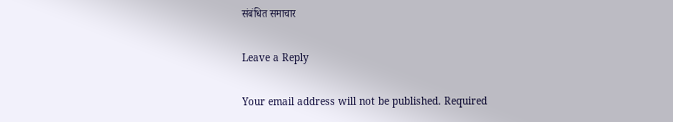संबंधित समाचार

Leave a Reply

Your email address will not be published. Required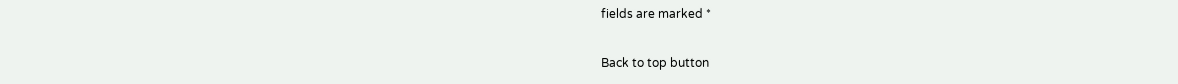fields are marked *

Back to top button